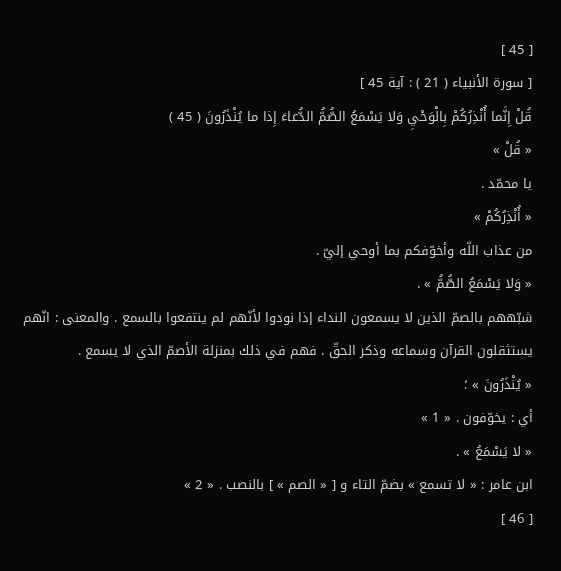[ 45 ]
[ سورة الأنبياء ( 21 ) : آية 45 ]
قُلْ إِنَّما أُنْذِرُكُمْ بِالْوَحْيِ وَلا يَسْمَعُ الصُّمُّ الدُّعاءَ إِذا ما يُنْذَرُونَ ( 45 )
« قُلْ »
يا محمّد .
« أُنْذِرُكُمْ »
من عذاب اللّه وأخوّفكم بما أوحي إليّ .
« وَلا يَسْمَعُ الصُّمُّ » .
شبّههم بالصمّ الذين لا يسمعون النداء إذا نودوا لأنّهم لم ينتفعوا بالسمع . والمعنى : انّهم يستثقلون القرآن وسماعه وذكر الحقّ . فهم في ذلك بمنزلة الأصمّ الذي لا يسمع .
« يُنْذَرُونَ » ؛
أي : يخوّفون . « 1 »
« لا يَسْمَعُ » .
ابن عامر : « لا تسمع » بضمّ التاء و [ « الصم » ] بالنصب . « 2 »
[ 46 ]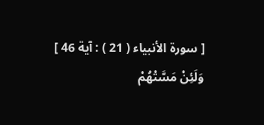[ سورة الأنبياء ( 21 ) : آية 46 ]
وَلَئِنْ مَسَّتْهُمْ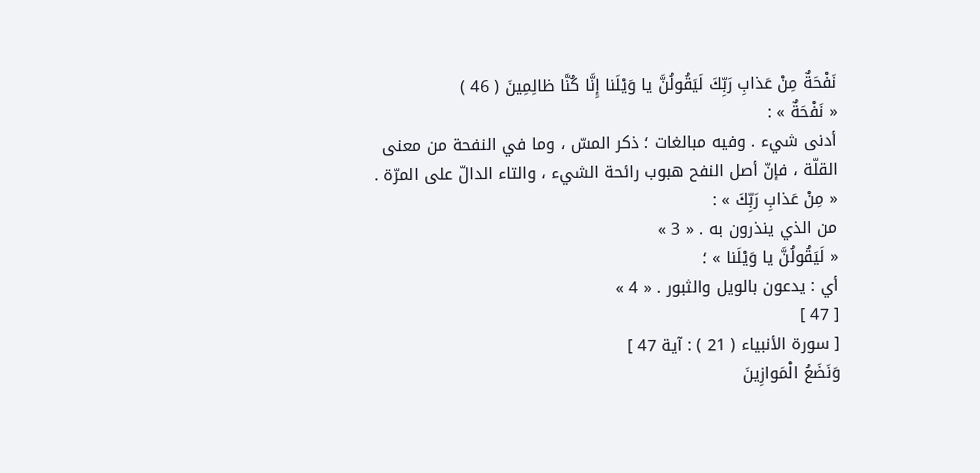نَفْحَةٌ مِنْ عَذابِ رَبِّكَ لَيَقُولُنَّ يا وَيْلَنا إِنَّا كُنَّا ظالِمِينَ ( 46 )
« نَفْحَةٌ » :
أدنى شيء . وفيه مبالغات ؛ ذكر المسّ ، وما في النفحة من معنى القلّة ، فإنّ أصل النفح هبوب رائحة الشيء ، والتاء الدالّ على المرّة .
« مِنْ عَذابِ رَبِّكَ » :
من الذي ينذرون به . « 3 »
« لَيَقُولُنَّ يا وَيْلَنا » ؛
أي : يدعون بالويل والثبور . « 4 »
[ 47 ]
[ سورة الأنبياء ( 21 ) : آية 47 ]
وَنَضَعُ الْمَوازِينَ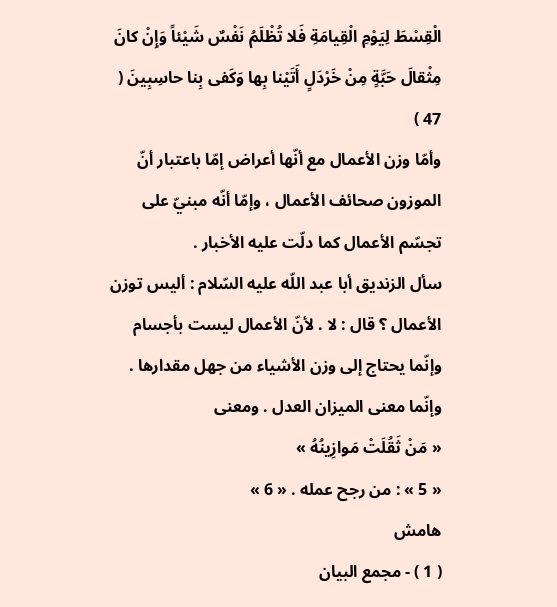الْقِسْطَ لِيَوْمِ الْقِيامَةِ فَلا تُظْلَمُ نَفْسٌ شَيْئاً وَإِنْ كانَ مِثْقالَ حَبَّةٍ مِنْ خَرْدَلٍ أَتَيْنا بِها وَكَفى بِنا حاسِبِينَ ( 47 )
وأمّا وزن الأعمال مع أنّها أعراض إمّا باعتبار أنّ الموزون صحائف الأعمال ، وإمّا أنّه مبنيّ على تجسّم الأعمال كما دلّت عليه الأخبار .
سأل الزنديق أبا عبد اللّه عليه السّلام : أليس توزن الأعمال ؟ قال : لا . لأنّ الأعمال ليست بأجسام وإنّما يحتاج إلى وزن الأشياء من جهل مقدارها . وإنّما معنى الميزان العدل . ومعنى
« مَنْ ثَقُلَتْ مَوازِينُهُ »
« 5 » : من رجح عمله . « 6 »
هامش
( 1 ) - مجمع البيان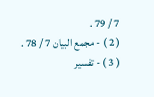7 / 79 .
( 2 ) - مجمع البيان 7 / 78 .
( 3 ) - تفسير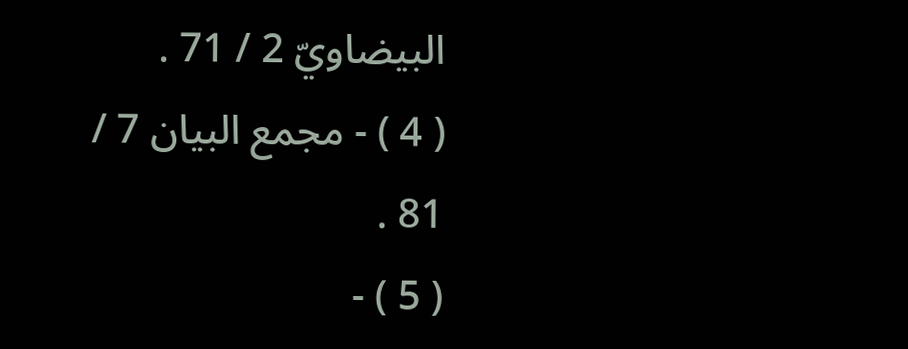البيضاويّ 2 / 71 .
( 4 ) - مجمع البيان 7 / 81 .
( 5 ) -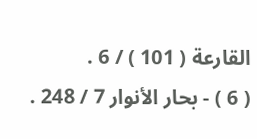القارعة ( 101 ) / 6 .
( 6 ) - بحار الأنوار 7 / 248 .